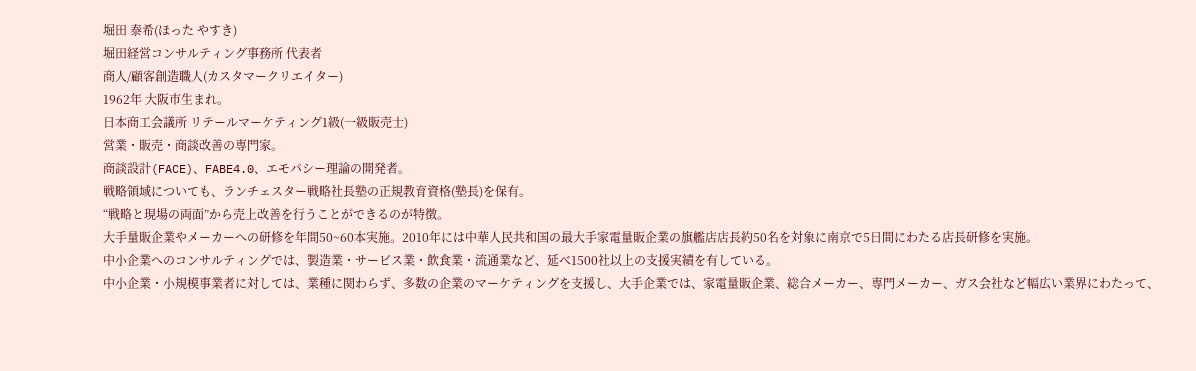堀田 泰希(ほった やすき)
堀田経営コンサルティング事務所 代表者
商人/顧客創造職人(カスタマークリエイター)
1962年 大阪市生まれ。
日本商工会議所 リテールマーケティング1級(一級販売士)
営業・販売・商談改善の専門家。
商談設計(FACE)、FABE4.0、エモパシー理論の開発者。
戦略領域についても、ランチェスター戦略社長塾の正規教育資格(塾長)を保有。
“戦略と現場の両面”から売上改善を行うことができるのが特徴。
大手量販企業やメーカーへの研修を年間50~60本実施。2010年には中華人民共和国の最大手家電量販企業の旗艦店店長約50名を対象に南京で5日間にわたる店長研修を実施。
中小企業へのコンサルティングでは、製造業・サービス業・飲食業・流通業など、延べ1500社以上の支援実績を有している。
中小企業・小規模事業者に対しては、業種に関わらず、多数の企業のマーケティングを支援し、大手企業では、家電量販企業、総合メーカー、専門メーカー、ガス会社など幅広い業界にわたって、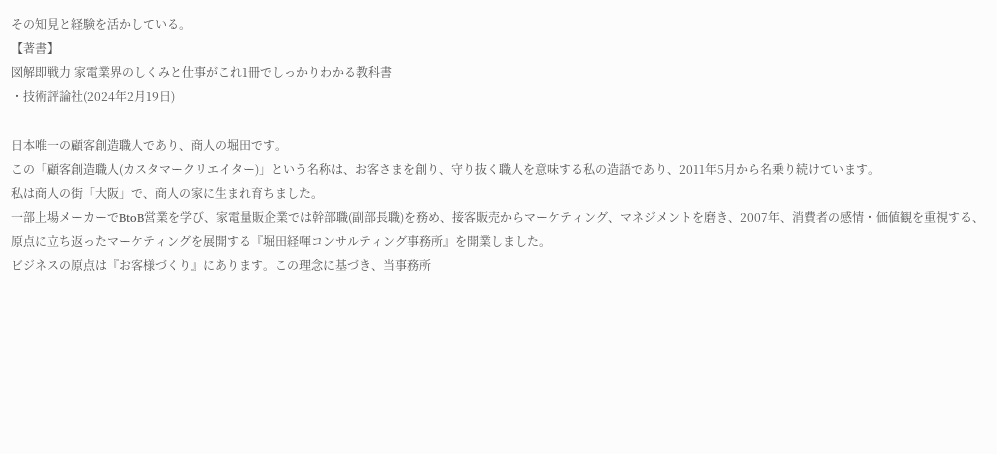その知見と経験を活かしている。
【著書】
図解即戦力 家電業界のしくみと仕事がこれ1冊でしっかりわかる教科書
・技術評論社(2024年2月19日)

日本唯一の顧客創造職人であり、商人の堀田です。
この「顧客創造職人(カスタマークリエイター)」という名称は、お客さまを創り、守り抜く職人を意味する私の造語であり、2011年5月から名乗り続けています。
私は商人の街「大阪」で、商人の家に生まれ育ちました。
一部上場メーカーでBtoB営業を学び、家電量販企業では幹部職(副部長職)を務め、接客販売からマーケティング、マネジメントを磨き、2007年、消費者の感情・価値観を重視する、原点に立ち返ったマーケティングを展開する『堀田経喗コンサルティング事務所』を開業しました。
ビジネスの原点は『お客様づくり』にあります。この理念に基づき、当事務所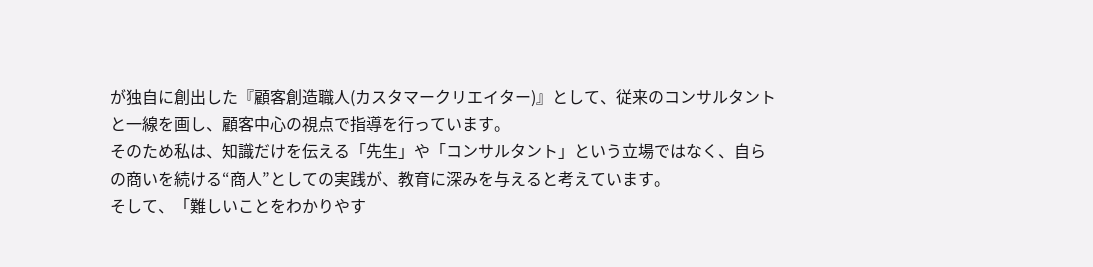が独自に創出した『顧客創造職人(カスタマークリエイター)』として、従来のコンサルタントと一線を画し、顧客中心の視点で指導を行っています。
そのため私は、知識だけを伝える「先生」や「コンサルタント」という立場ではなく、自らの商いを続ける“商人”としての実践が、教育に深みを与えると考えています。
そして、「難しいことをわかりやす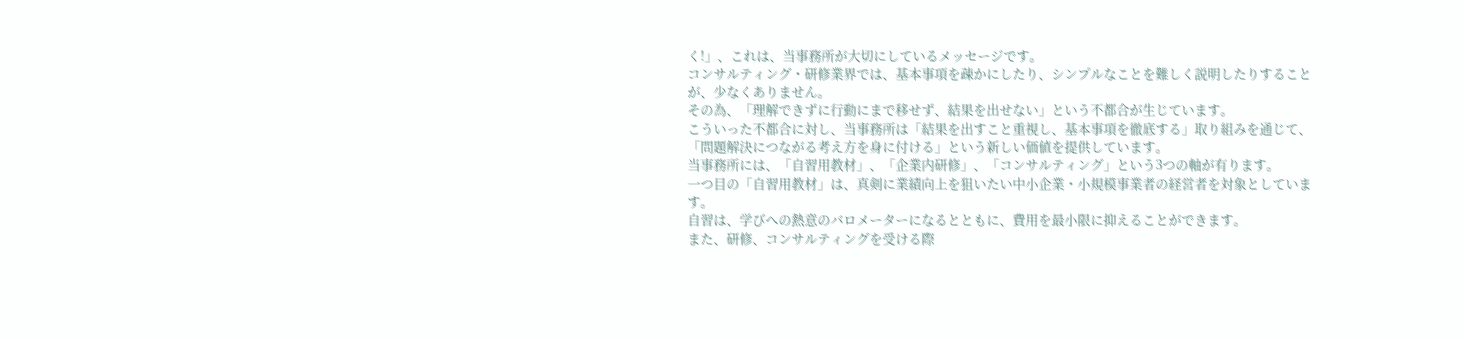く!」、これは、当事務所が大切にしているメッセージです。
コンサルティング・研修業界では、基本事項を疎かにしたり、シンプルなことを難しく説明したりすることが、少なくありません。
その為、「理解できずに行動にまで移せず、結果を出せない」という不都合が生じています。
こういった不都合に対し、当事務所は「結果を出すこと重視し、基本事項を徹底する」取り組みを通じて、「問題解決につながる考え方を身に付ける」という新しい価値を提供しています。
当事務所には、「自習用教材」、「企業内研修」、「コンサルティング」という3つの軸が有ります。
一つ目の「自習用教材」は、真剣に業績向上を狙いたい中小企業・小規模事業者の経営者を対象としています。
自習は、学びへの熱意のバロメーターになるとともに、費用を最小限に抑えることができます。
また、研修、コンサルティングを受ける際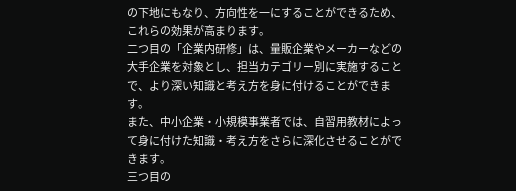の下地にもなり、方向性を一にすることができるため、これらの効果が高まります。
二つ目の「企業内研修」は、量販企業やメーカーなどの大手企業を対象とし、担当カテゴリー別に実施することで、より深い知識と考え方を身に付けることができます。
また、中小企業・小規模事業者では、自習用教材によって身に付けた知識・考え方をさらに深化させることができます。
三つ目の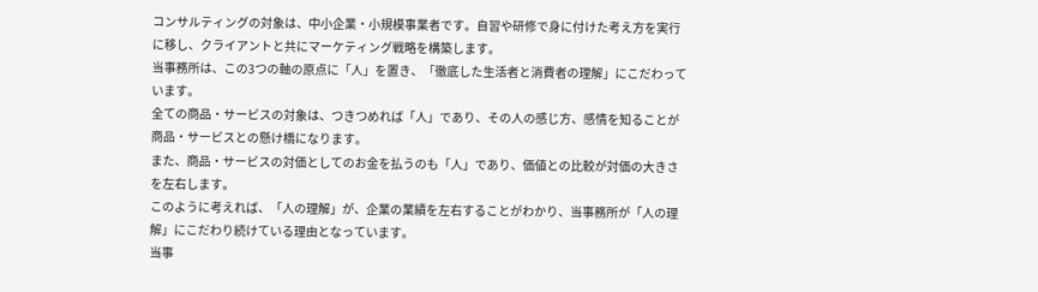コンサルティングの対象は、中小企業・小規模事業者です。自習や研修で身に付けた考え方を実行に移し、クライアントと共にマーケティング戦略を構築します。
当事務所は、この3つの軸の原点に「人」を置き、「徹底した生活者と消費者の理解」にこだわっています。
全ての商品・サービスの対象は、つきつめれば「人」であり、その人の感じ方、感情を知ることが商品・サービスとの懸け橋になります。
また、商品・サービスの対価としてのお金を払うのも「人」であり、価値との比較が対価の大きさを左右します。
このように考えれば、「人の理解」が、企業の業績を左右することがわかり、当事務所が「人の理解」にこだわり続けている理由となっています。
当事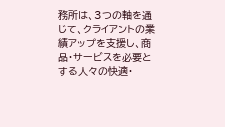務所は、3つの軸を通じて、クライアントの業績アップを支援し、商品・サービスを必要とする人々の快適・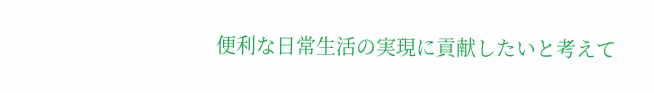便利な日常生活の実現に貢献したいと考えて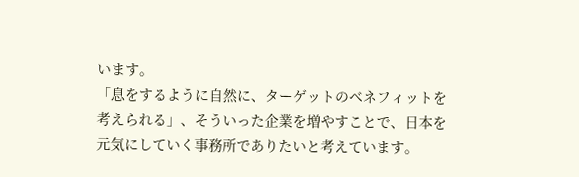います。
「息をするように自然に、ターゲットのベネフィットを考えられる」、そういった企業を増やすことで、日本を元気にしていく事務所でありたいと考えています。